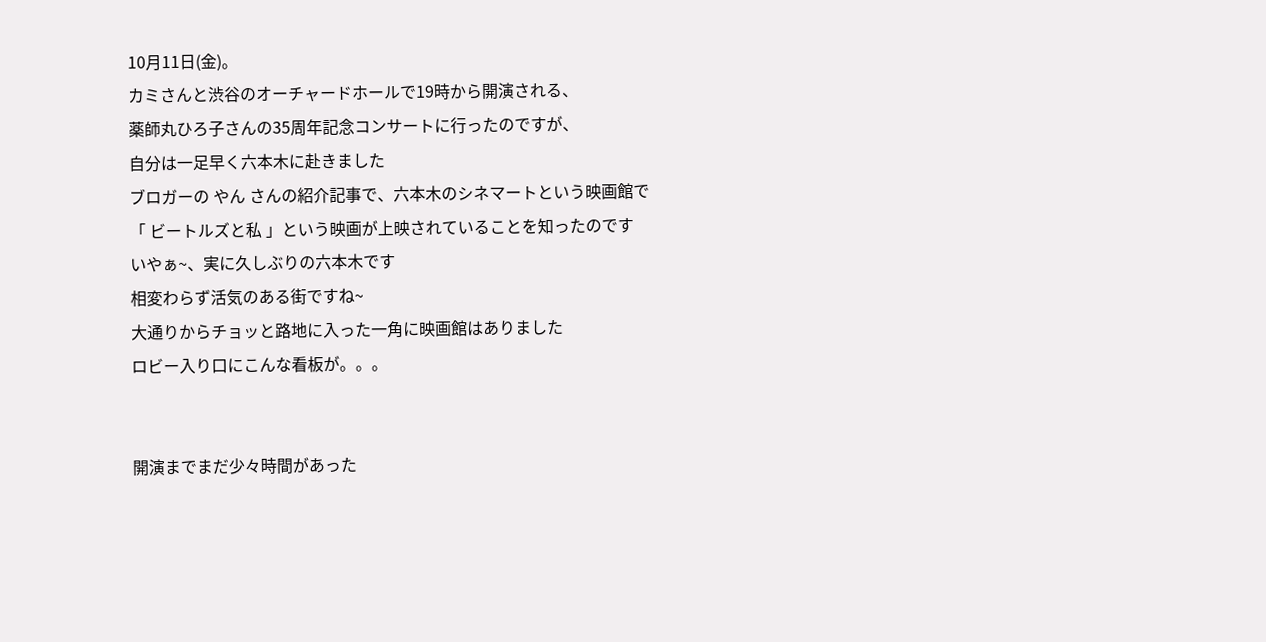10月11日(金)。
カミさんと渋谷のオーチャードホールで19時から開演される、
薬師丸ひろ子さんの35周年記念コンサートに行ったのですが、
自分は一足早く六本木に赴きました
ブロガーの やん さんの紹介記事で、六本木のシネマートという映画館で
「 ビートルズと私 」という映画が上映されていることを知ったのです
いやぁ~、実に久しぶりの六本木です
相変わらず活気のある街ですね~
大通りからチョッと路地に入った一角に映画館はありました
ロビー入り口にこんな看板が。。。


開演までまだ少々時間があった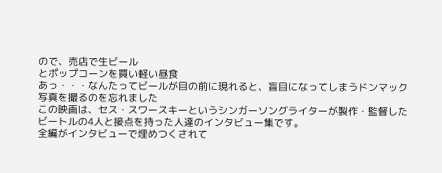ので、売店で生ビール
とポップコーンを買い軽い昼食
あっ・・・なんたってビールが目の前に現れると、盲目になってしまうドンマック
写真を撮るのを忘れました
この映画は、セス・スワースキーというシンガーソングライターが製作・監督した
ビートルの4人と接点を持った人達のインタビュー集です。
全編がインタビューで埋めつくされて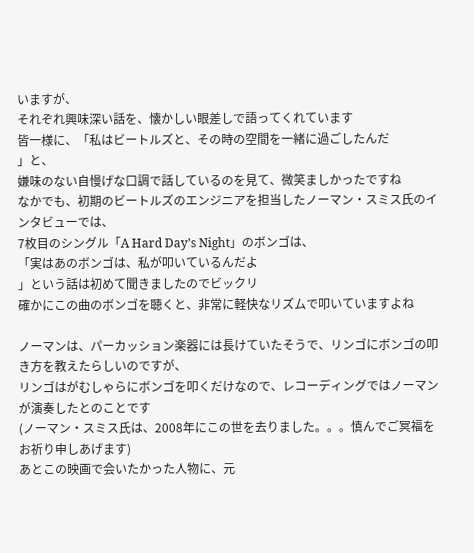いますが、
それぞれ興味深い話を、懐かしい眼差しで語ってくれています
皆一様に、「私はビートルズと、その時の空間を一緒に過ごしたんだ
」と、
嫌味のない自慢げな口調で話しているのを見て、微笑ましかったですね
なかでも、初期のビートルズのエンジニアを担当したノーマン・スミス氏のインタビューでは、
7枚目のシングル「A Hard Day’s Night」のボンゴは、
「実はあのボンゴは、私が叩いているんだよ
」という話は初めて聞きましたのでビックリ
確かにこの曲のボンゴを聴くと、非常に軽快なリズムで叩いていますよね

ノーマンは、パーカッション楽器には長けていたそうで、リンゴにボンゴの叩き方を教えたらしいのですが、
リンゴはがむしゃらにボンゴを叩くだけなので、レコーディングではノーマンが演奏したとのことです
(ノーマン・スミス氏は、2008年にこの世を去りました。。。慎んでご冥福をお祈り申しあげます)
あとこの映画で会いたかった人物に、元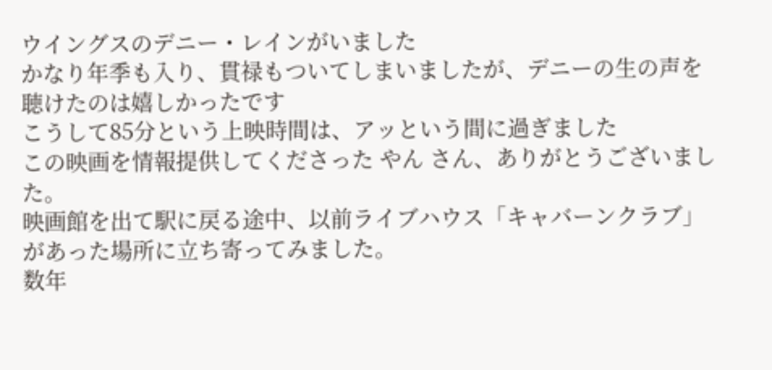ウイングスのデニー・レインがいました
かなり年季も入り、貫禄もついてしまいましたが、デニーの生の声を聴けたのは嬉しかったです
こうして85分という上映時間は、アッという間に過ぎました
この映画を情報提供してくださった やん さん、ありがとうございました。
映画館を出て駅に戻る途中、以前ライブハウス「キャバーンクラブ」があった場所に立ち寄ってみました。
数年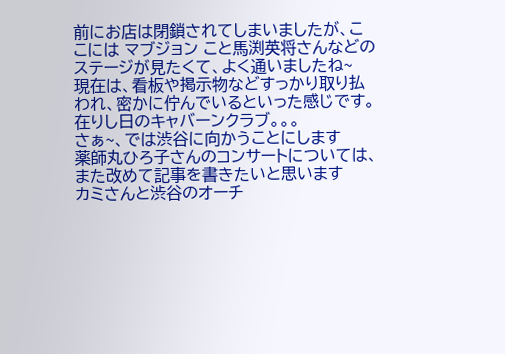前にお店は閉鎖されてしまいましたが、ここには マブジョン こと馬渕英将さんなどの
ステージが見たくて、よく通いましたね~
現在は、看板や掲示物などすっかり取り払われ、密かに佇んでいるといった感じです。
在りし日のキャバーンクラブ。。。
さぁ~、では渋谷に向かうことにします
薬師丸ひろ子さんのコンサートについては、また改めて記事を書きたいと思います
カミさんと渋谷のオーチ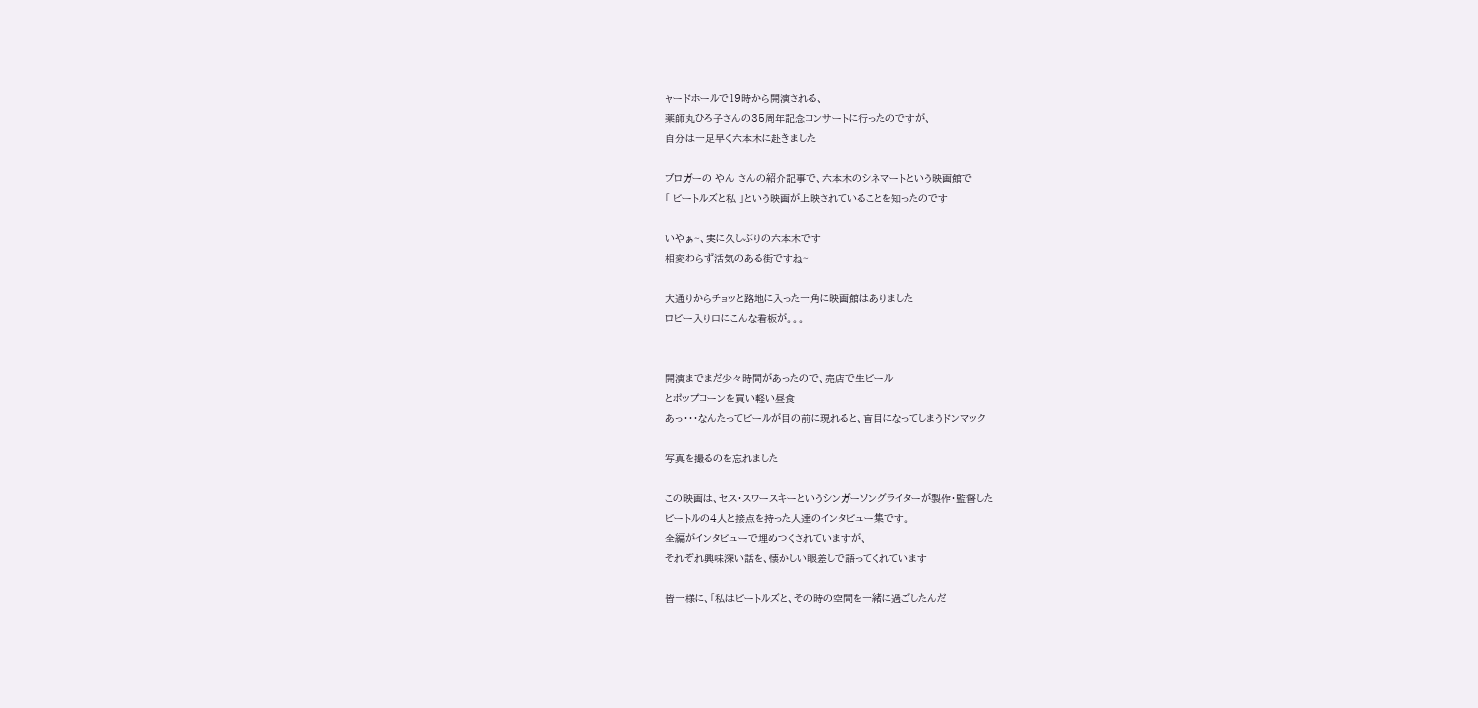ャードホールで19時から開演される、
薬師丸ひろ子さんの35周年記念コンサートに行ったのですが、
自分は一足早く六本木に赴きました

ブロガーの やん さんの紹介記事で、六本木のシネマートという映画館で
「 ビートルズと私 」という映画が上映されていることを知ったのです

いやぁ~、実に久しぶりの六本木です
相変わらず活気のある街ですね~

大通りからチョッと路地に入った一角に映画館はありました
ロビー入り口にこんな看板が。。。


開演までまだ少々時間があったので、売店で生ビール
とポップコーンを買い軽い昼食
あっ・・・なんたってビールが目の前に現れると、盲目になってしまうドンマック

写真を撮るのを忘れました

この映画は、セス・スワースキーというシンガーソングライターが製作・監督した
ビートルの4人と接点を持った人達のインタビュー集です。
全編がインタビューで埋めつくされていますが、
それぞれ興味深い話を、懐かしい眼差しで語ってくれています

皆一様に、「私はビートルズと、その時の空間を一緒に過ごしたんだ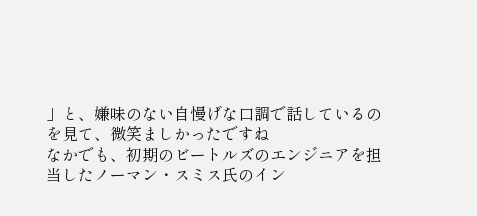」と、嫌味のない自慢げな口調で話しているのを見て、微笑ましかったですね
なかでも、初期のビートルズのエンジニアを担当したノーマン・スミス氏のイン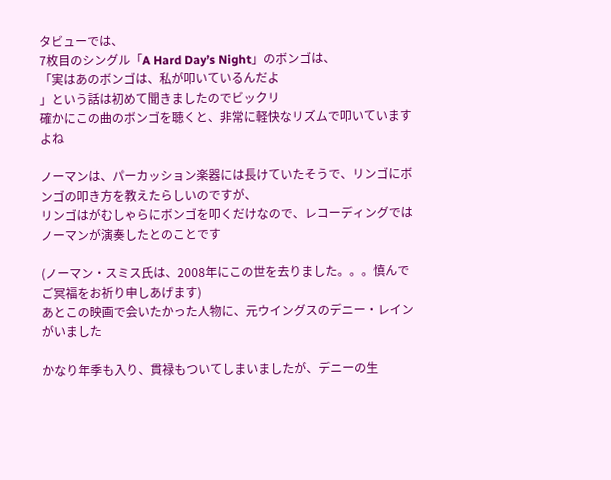タビューでは、
7枚目のシングル「A Hard Day’s Night」のボンゴは、
「実はあのボンゴは、私が叩いているんだよ
」という話は初めて聞きましたのでビックリ
確かにこの曲のボンゴを聴くと、非常に軽快なリズムで叩いていますよね

ノーマンは、パーカッション楽器には長けていたそうで、リンゴにボンゴの叩き方を教えたらしいのですが、
リンゴはがむしゃらにボンゴを叩くだけなので、レコーディングではノーマンが演奏したとのことです

(ノーマン・スミス氏は、2008年にこの世を去りました。。。慎んでご冥福をお祈り申しあげます)
あとこの映画で会いたかった人物に、元ウイングスのデニー・レインがいました

かなり年季も入り、貫禄もついてしまいましたが、デニーの生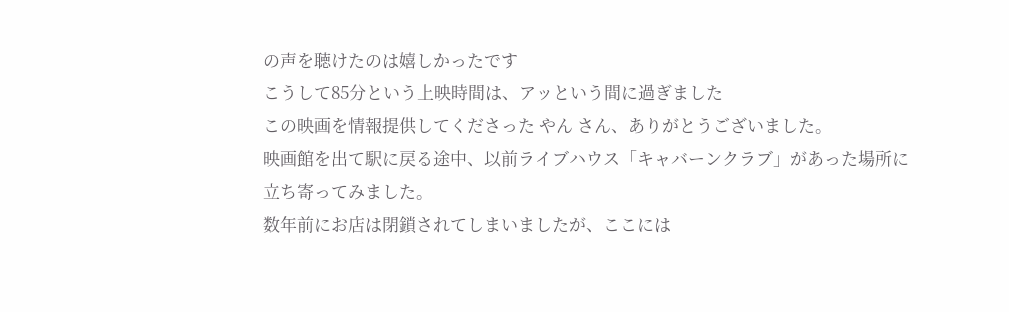の声を聴けたのは嬉しかったです
こうして85分という上映時間は、アッという間に過ぎました
この映画を情報提供してくださった やん さん、ありがとうございました。
映画館を出て駅に戻る途中、以前ライブハウス「キャバーンクラブ」があった場所に立ち寄ってみました。
数年前にお店は閉鎖されてしまいましたが、ここには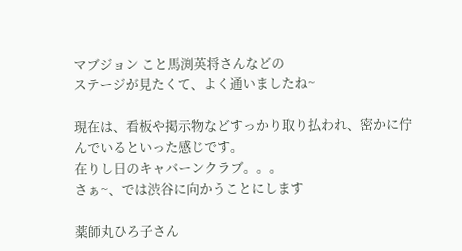マブジョン こと馬渕英将さんなどの
ステージが見たくて、よく通いましたね~

現在は、看板や掲示物などすっかり取り払われ、密かに佇んでいるといった感じです。
在りし日のキャバーンクラブ。。。
さぁ~、では渋谷に向かうことにします

薬師丸ひろ子さん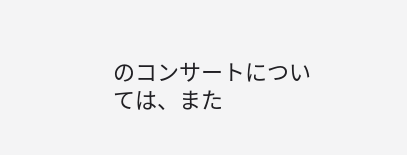のコンサートについては、また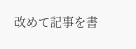改めて記事を書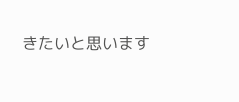きたいと思います